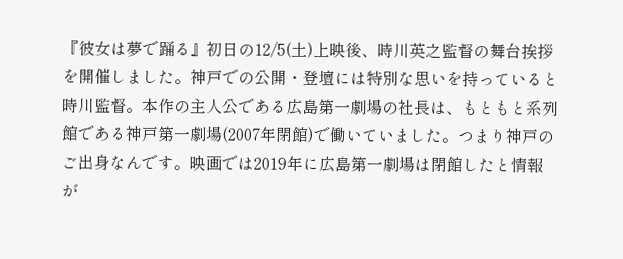『彼女は夢で踊る』初日の12/5(土)上映後、時川英之監督の舞台挨拶を開催しました。神戸での公開・登壇には特別な思いを持っていると時川監督。本作の主人公である広島第一劇場の社長は、もともと系列館である神戸第一劇場(2007年閉館)で働いていました。つまり神戸のご出身なんです。映画では2019年に広島第一劇場は閉館したと情報が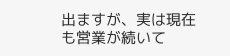出ますが、実は現在も営業が続いて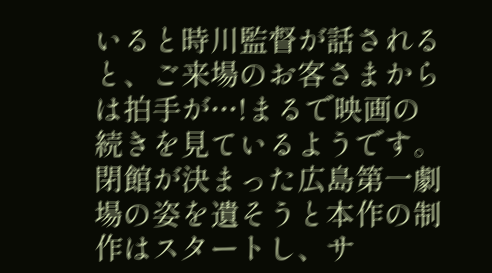いると時川監督が話されると、ご来場のお客さまからは拍手が…!まるで映画の続きを見ているようです。閉館が決まった広島第一劇場の姿を遺そうと本作の制作はスタートし、サ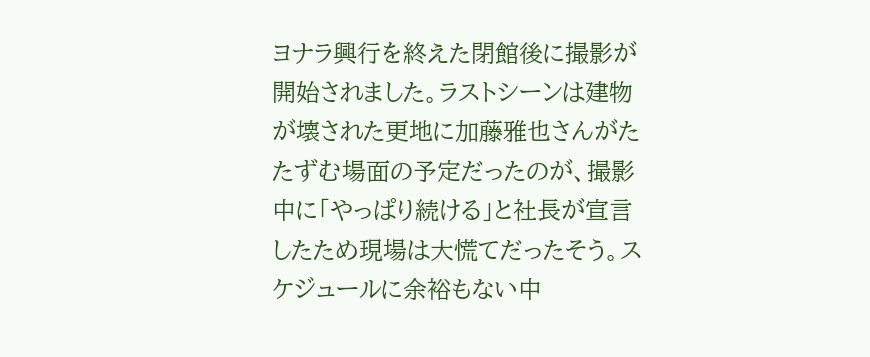ヨナラ興行を終えた閉館後に撮影が開始されました。ラストシーンは建物が壊された更地に加藤雅也さんがたたずむ場面の予定だったのが、撮影中に「やっぱり続ける」と社長が宣言したため現場は大慌てだったそう。スケジュールに余裕もない中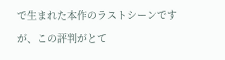で生まれた本作のラストシーンですが、この評判がとて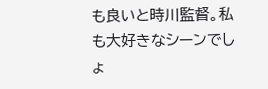も良いと時川監督。私も大好きなシーンでしょ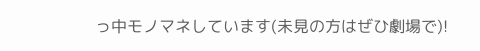っ中モノマネしています(未見の方はぜひ劇場で)!